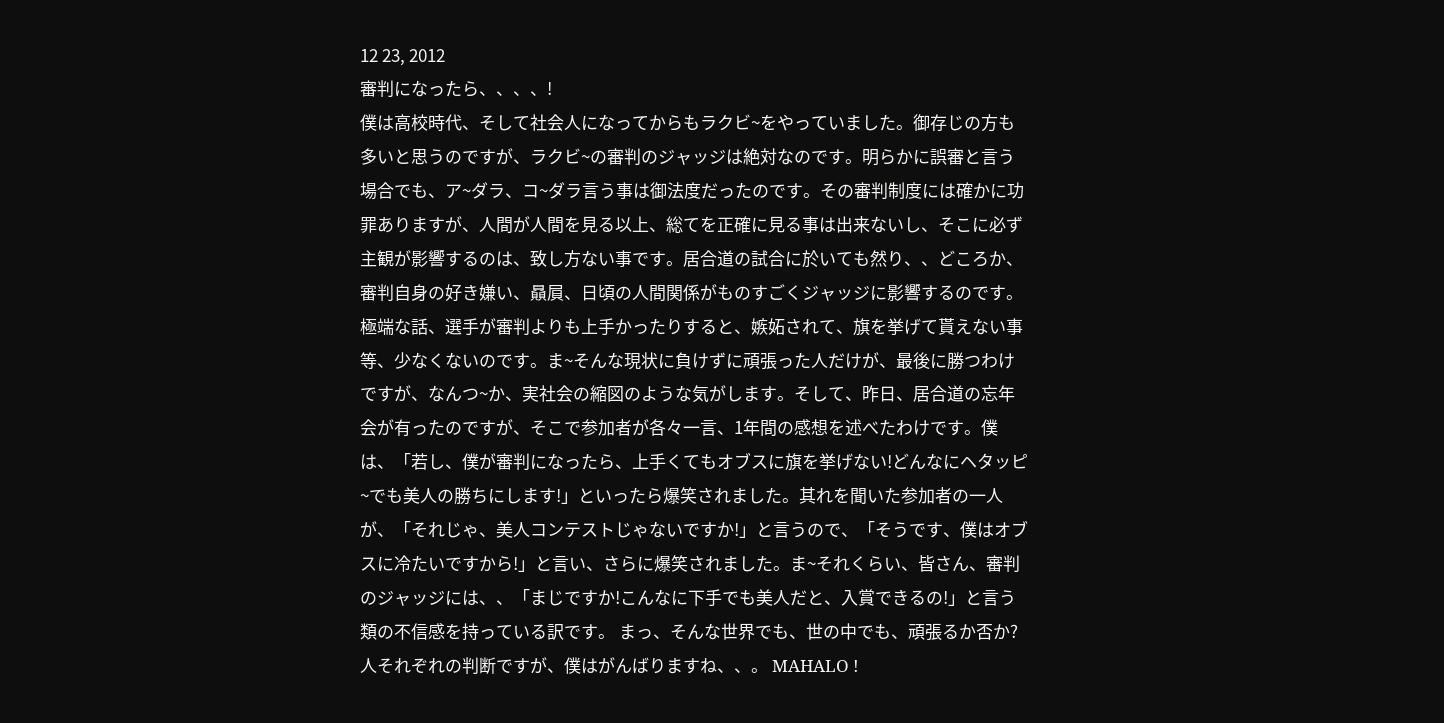12 23, 2012
審判になったら、、、、!
僕は高校時代、そして社会人になってからもラクビ~をやっていました。御存じの方も多いと思うのですが、ラクビ~の審判のジャッジは絶対なのです。明らかに誤審と言う場合でも、ア~ダラ、コ~ダラ言う事は御法度だったのです。その審判制度には確かに功罪ありますが、人間が人間を見る以上、総てを正確に見る事は出来ないし、そこに必ず主観が影響するのは、致し方ない事です。居合道の試合に於いても然り、、どころか、審判自身の好き嫌い、贔屓、日頃の人間関係がものすごくジャッジに影響するのです。極端な話、選手が審判よりも上手かったりすると、嫉妬されて、旗を挙げて貰えない事等、少なくないのです。ま~そんな現状に負けずに頑張った人だけが、最後に勝つわけですが、なんつ~か、実社会の縮図のような気がします。そして、昨日、居合道の忘年会が有ったのですが、そこで参加者が各々一言、1年間の感想を述べたわけです。僕は、「若し、僕が審判になったら、上手くてもオブスに旗を挙げない!どんなにヘタッピ~でも美人の勝ちにします!」といったら爆笑されました。其れを聞いた参加者の一人が、「それじゃ、美人コンテストじゃないですか!」と言うので、「そうです、僕はオブスに冷たいですから!」と言い、さらに爆笑されました。ま~それくらい、皆さん、審判のジャッジには、、「まじですか!こんなに下手でも美人だと、入賞できるの!」と言う類の不信感を持っている訳です。 まっ、そんな世界でも、世の中でも、頑張るか否か? 人それぞれの判断ですが、僕はがんばりますね、、。 MAHALO !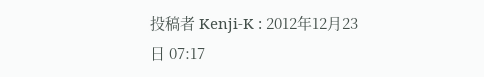投稿者 Kenji-K : 2012年12月23日 07:17